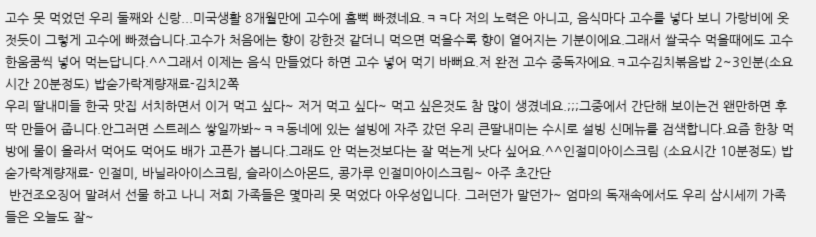고수 못 먹었던 우리 둘째와 신랑...미국생활 8개월만에 고수에 흠뻑 빠졌네요.ㅋㅋ다 저의 노력은 아니고, 음식마다 고수를 넣다 보니 가랑비에 옷 젓듯이 그렇게 고수에 빠졌습니다.고수가 처음에는 향이 강한것 같더니 먹으면 먹을수록 향이 옅어지는 기분이에요.그래서 쌀국수 먹을때에도 고수 한움쿰씩 넣어 먹는답니다.^^그래서 이제는 음식 만들었다 하면 고수 넣어 먹기 바뻐요.저 완전 고수 중독자에요.ㅋ고수김치볶음밥 2~3인분(소요시간 20분정도) 밥숟가락계량재료-김치2쪽
우리 딸내미들 한국 맛집 서치하면서 이거 먹고 싶다~ 저거 먹고 싶다~ 먹고 싶은것도 참 많이 생겼네요.;;;그중에서 간단해 보이는건 왠만하면 후딱 만들어 줍니다.안그러면 스트레스 쌓일까봐~ㅋㅋ동네에 있는 설빙에 자주 갔던 우리 큰딸내미는 수시로 설빙 신메뉴를 검색합니다.요즘 한창 먹방에 물이 올라서 먹어도 먹어도 배가 고픈가 봅니다.그래도 안 먹는것보다는 잘 먹는게 낫다 싶어요.^^인절미아이스크림 (소요시간 10분정도) 밥숟가락계량재료- 인절미, 바닐라아이스크림, 슬라이스아몬드, 콩가루 인절미아이스크림~ 아주 초간단
 반건조오징어 말려서 선물 하고 나니 저희 가족들은 몇마리 못 먹었다 아우성입니다. 그러던가 말던가~ 엄마의 독재속에서도 우리 삼시세끼 가족들은 오늘도 잘~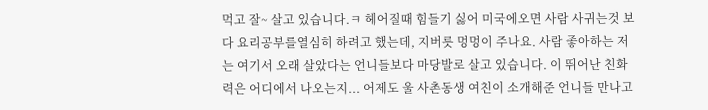먹고 잘~ 살고 있습니다.ㅋ 헤어질때 힘들기 싫어 미국에오면 사람 사귀는것 보다 요리공부를열심히 하려고 했는데, 지버릇 멍멍이 주나요. 사람 좋아하는 저는 여기서 오래 살았다는 언니들보다 마당발로 살고 있습니다. 이 뛰어난 친화력은 어디에서 나오는지... 어제도 울 사촌동생 여친이 소개해준 언니들 만나고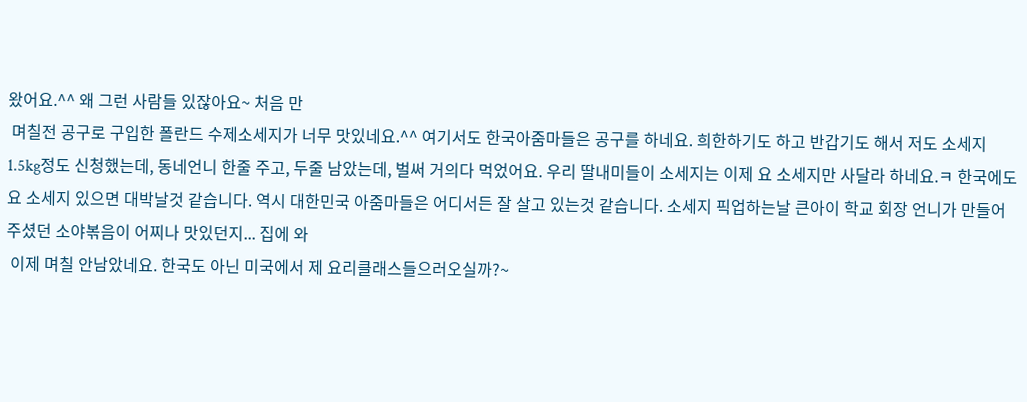왔어요.^^ 왜 그런 사람들 있잖아요~ 처음 만
 며칠전 공구로 구입한 폴란드 수제소세지가 너무 맛있네요.^^ 여기서도 한국아줌마들은 공구를 하네요. 희한하기도 하고 반갑기도 해서 저도 소세지 1.5kg정도 신청했는데, 동네언니 한줄 주고, 두줄 남았는데, 벌써 거의다 먹었어요. 우리 딸내미들이 소세지는 이제 요 소세지만 사달라 하네요.ㅋ 한국에도 요 소세지 있으면 대박날것 같습니다. 역시 대한민국 아줌마들은 어디서든 잘 살고 있는것 같습니다. 소세지 픽업하는날 큰아이 학교 회장 언니가 만들어 주셨던 소야볶음이 어찌나 맛있던지... 집에 와
 이제 며칠 안남았네요. 한국도 아닌 미국에서 제 요리클래스들으러오실까?~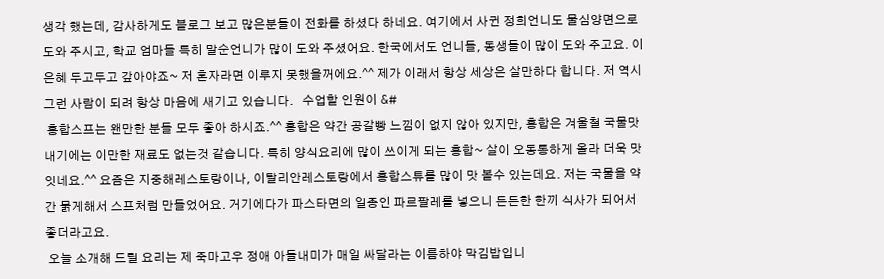생각 했는데, 감사하게도 블로그 보고 많은분들이 전화를 하셨다 하네요. 여기에서 사귄 정희언니도 물심양면으로 도와 주시고, 학교 엄마들 특히 말순언니가 많이 도와 주셨어요. 한국에서도 언니들, 동생들이 많이 도와 주고요. 이 은혜 두고두고 갚아야죠~ 저 혼자라면 이루지 못했을꺼에요.^^ 제가 이래서 항상 세상은 살만하다 합니다. 저 역시 그런 사람이 되려 항상 마음에 새기고 있습니다.   수업할 인원이 &#
 홍합스프는 왠만한 분들 모두 좋아 하시죠.^^ 홍합은 약간 공갈빵 느낌이 없지 않아 있지만, 홍합은 겨울철 국물맛 내기에는 이만한 재료도 없는것 같습니다. 특히 양식요리에 많이 쓰이게 되는 홍합~ 살이 오동통하게 올라 더욱 맛잇네요.^^ 요즘은 지중해레스토랑이나, 이탈리안레스토랑에서 홍합스튜를 많이 맛 볼수 있는데요. 저는 국물을 약간 묽게해서 스프처럼 만들었어요. 거기에다가 파스타면의 일종인 파르팔레를 넣으니 든든한 한끼 식사가 되어서 좋더라고요.
 오늘 소개해 드릴 요리는 제 죽마고우 정애 아들내미가 매일 싸달라는 이름하야 막김밥입니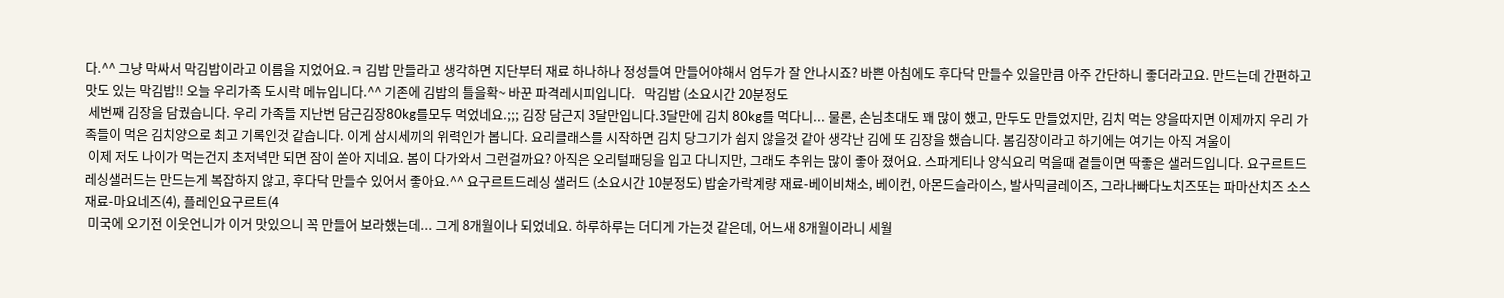다.^^ 그냥 막싸서 막김밥이라고 이름을 지었어요.ㅋ 김밥 만들라고 생각하면 지단부터 재료 하나하나 정성들여 만들어야해서 엄두가 잘 안나시죠? 바쁜 아침에도 후다닥 만들수 있을만큼 아주 간단하니 좋더라고요. 만드는데 간편하고 맛도 있는 막김밥!! 오늘 우리가족 도시락 메뉴입니다.^^ 기존에 김밥의 틀을확~ 바꾼 파격레시피입니다.   막김밥 (소요시간 20분정도
 세번째 김장을 담궜습니다. 우리 가족들 지난번 담근김장80kg를모두 먹었네요.;;; 김장 담근지 3달만입니다.3달만에 김치 80kg를 먹다니... 물론, 손님초대도 꽤 많이 했고, 만두도 만들었지만, 김치 먹는 양을따지면 이제까지 우리 가족들이 먹은 김치양으로 최고 기록인것 같습니다. 이게 삼시세끼의 위력인가 봅니다. 요리클래스를 시작하면 김치 당그기가 쉽지 않을것 같아 생각난 김에 또 김장을 했습니다. 봄김장이라고 하기에는 여기는 아직 겨울이
 이제 저도 나이가 먹는건지 초저녁만 되면 잠이 쏟아 지네요. 봄이 다가와서 그런걸까요? 아직은 오리털패딩을 입고 다니지만, 그래도 추위는 많이 좋아 졌어요. 스파게티나 양식요리 먹을때 곁들이면 딱좋은 샐러드입니다. 요구르트드레싱샐러드는 만드는게 복잡하지 않고, 후다닥 만들수 있어서 좋아요.^^ 요구르트드레싱 샐러드 (소요시간 10분정도) 밥숟가락계량 재료-베이비채소, 베이컨, 아몬드슬라이스, 발사믹글레이즈, 그라나빠다노치즈또는 파마산치즈 소스재료-마요네즈(4), 플레인요구르트(4
 미국에 오기전 이웃언니가 이거 맛있으니 꼭 만들어 보라했는데... 그게 8개월이나 되었네요. 하루하루는 더디게 가는것 같은데, 어느새 8개월이라니 세월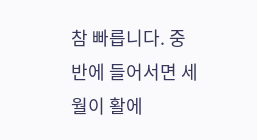참 빠릅니다. 중반에 들어서면 세월이 활에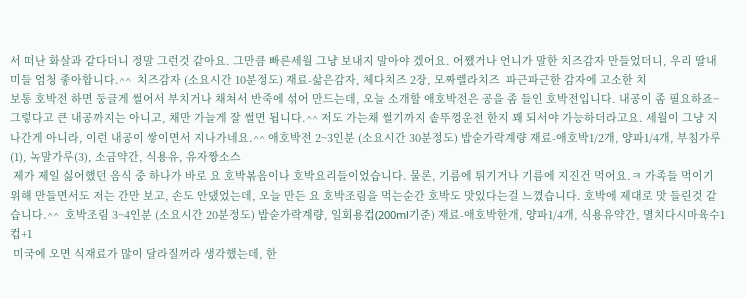서 떠난 화살과 같다더니 정말 그런것 같아요. 그만큼 빠른세월 그냥 보내지 말아야 겠어요. 어쨌거나 언니가 말한 치즈감자 만들었더니, 우리 딸내미들 엄청 좋아합니다.^^  치즈감자 (소요시간 10분정도) 재료-삶은감자, 체다치즈 2장, 모짜렐라치즈  파근파근한 감자에 고소한 치
보통 호박전 하면 둥글게 썰어서 부치거나 채쳐서 반죽에 섞어 만드는데, 오늘 소개할 애호박전은 공을 좀 들인 호박전입니다. 내공이 좀 필요하죠~ 그렇다고 큰 내공까지는 아니고, 채만 가늘게 잘 썰면 됩니다.^^ 저도 가는채 썰기까지 솥뚜껑운전 한지 꽤 되서야 가능하더라고요. 세월이 그냥 지나간게 아니라, 이런 내공이 쌓이면서 지나가네요.^^ 애호박전 2~3인분 (소요시간 30분정도) 밥숟가락계량 재료-애호박1/2개, 양파1/4개, 부침가루(1), 녹말가루(3), 소금약간, 식용유, 유자짱소스
 제가 제일 싫어했던 음식 중 하나가 바로 요 호박볶음이나 호박요리들이었습니다. 물론, 기름에 튀기거나 기름에 지진건 먹어요.ㅋ 가족들 먹이기 위해 만들면서도 저는 간만 보고, 손도 안댔었는데, 오늘 만든 요 호박조림을 먹는순간 호박도 맛있다는걸 느꼈습니다. 호박에 제대로 맛 들린것 같습니다.^^  호박조림 3~4인분 (소요시간 20분정도) 밥숟가락계량, 일회용컵(200ml기준) 재료-애호박한개, 양파1/4개, 식용유약간, 멸치다시마육수1컵+1
 미국에 오면 식재료가 많이 달라질꺼라 생각했는데, 한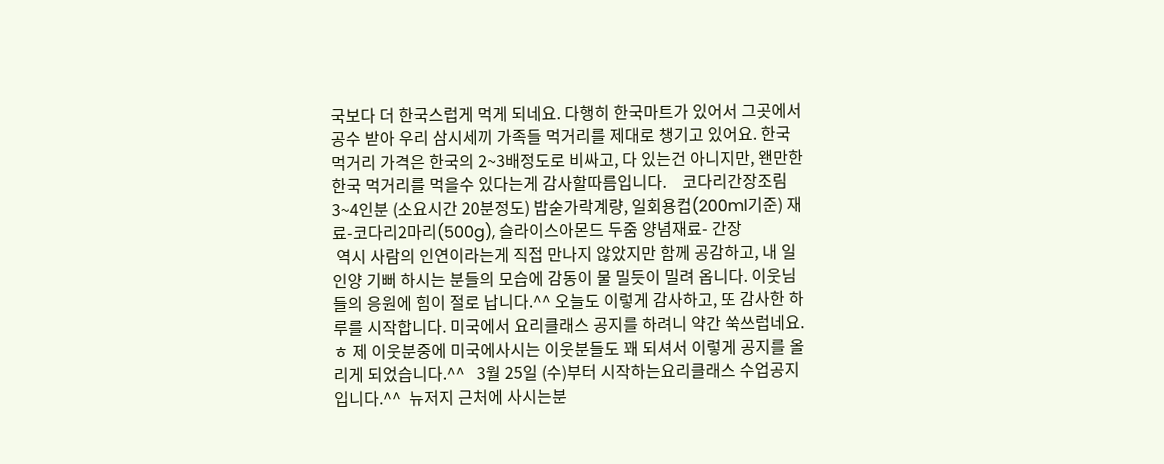국보다 더 한국스럽게 먹게 되네요. 다행히 한국마트가 있어서 그곳에서 공수 받아 우리 삼시세끼 가족들 먹거리를 제대로 챙기고 있어요. 한국 먹거리 가격은 한국의 2~3배정도로 비싸고, 다 있는건 아니지만, 왠만한 한국 먹거리를 먹을수 있다는게 감사할따름입니다.    코다리간장조림 3~4인분 (소요시간 20분정도) 밥숟가락계량, 일회용컵(200ml기준) 재료-코다리2마리(500g), 슬라이스아몬드 두줌 양념재료- 간장
 역시 사람의 인연이라는게 직접 만나지 않았지만 함께 공감하고, 내 일인양 기뻐 하시는 분들의 모습에 감동이 물 밀듯이 밀려 옵니다. 이웃님들의 응원에 힘이 절로 납니다.^^ 오늘도 이렇게 감사하고, 또 감사한 하루를 시작합니다. 미국에서 요리클래스 공지를 하려니 약간 쑥쓰럽네요.ㅎ 제 이웃분중에 미국에사시는 이웃분들도 꽤 되셔서 이렇게 공지를 올리게 되었습니다.^^   3월 25일 (수)부터 시작하는요리클래스 수업공지입니다.^^  뉴저지 근처에 사시는분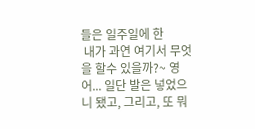들은 일주일에 한
 내가 과연 여기서 무엇을 할수 있을까?~ 영어... 일단 발은 넣었으니 됐고, 그리고, 또 뭐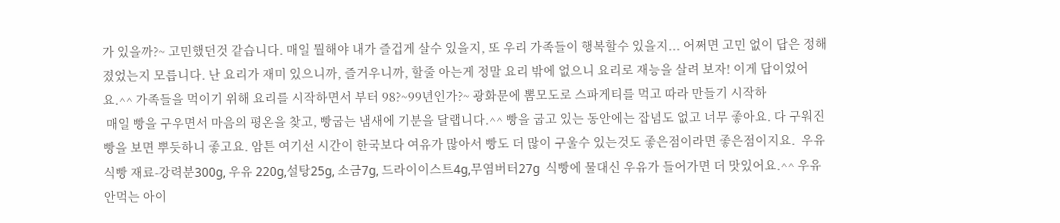가 있을까?~ 고민했던것 같습니다. 매일 뭘해야 내가 즐겁게 살수 있을지, 또 우리 가족들이 행복할수 있을지... 어쩌면 고민 없이 답은 정해졌었는지 모릅니다. 난 요리가 재미 있으니까, 즐거우니까, 할줄 아는게 정말 요리 밖에 없으니 요리로 재능을 살려 보자! 이게 답이었어요.^^ 가족들을 먹이기 위해 요리를 시작하면서 부터 98?~99년인가?~ 광화문에 뽐모도로 스파게티를 먹고 따라 만들기 시작하
 매일 빵을 구우면서 마음의 평온을 찾고, 빵굽는 냄새에 기분을 달랩니다.^^ 빵을 굽고 있는 동안에는 잡념도 없고 너무 좋아요. 다 구워진 빵을 보면 뿌듯하니 좋고요. 암튼 여기선 시간이 한국보다 여유가 많아서 빵도 더 많이 구울수 있는것도 좋은점이라면 좋은점이지요.  우유식빵 재료-강력분300g, 우유 220g,설탕25g, 소금7g, 드라이이스트4g,무염버터27g  식빵에 물대신 우유가 들어가면 더 맛있어요.^^ 우유 안먹는 아이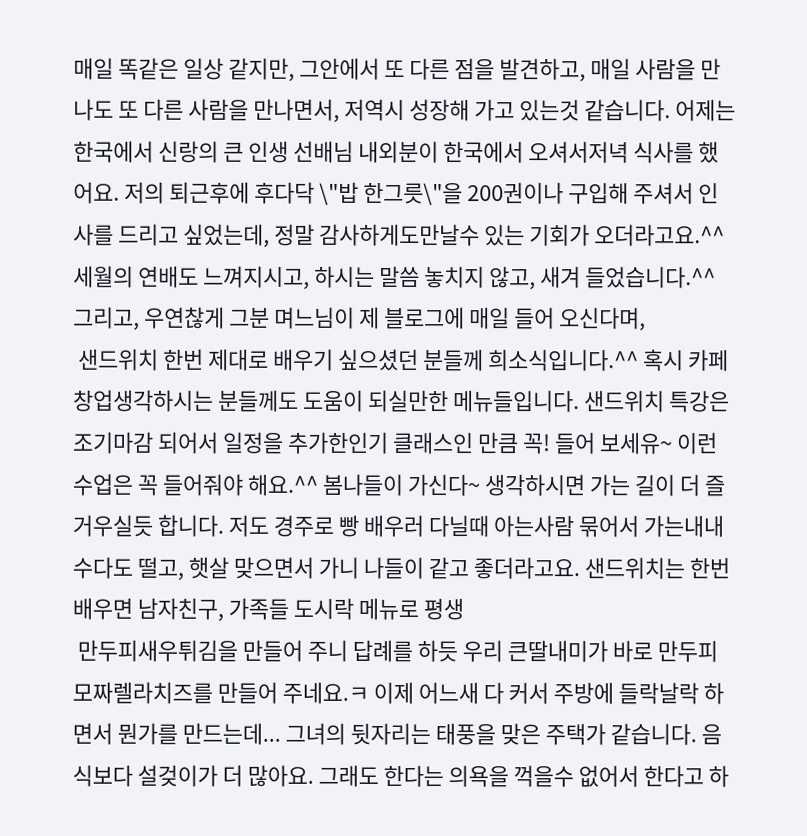매일 똑같은 일상 같지만, 그안에서 또 다른 점을 발견하고, 매일 사람을 만나도 또 다른 사람을 만나면서, 저역시 성장해 가고 있는것 같습니다. 어제는 한국에서 신랑의 큰 인생 선배님 내외분이 한국에서 오셔서저녁 식사를 했어요. 저의 퇴근후에 후다닥 \"밥 한그릇\"을 200권이나 구입해 주셔서 인사를 드리고 싶었는데, 정말 감사하게도만날수 있는 기회가 오더라고요.^^ 세월의 연배도 느껴지시고, 하시는 말씀 놓치지 않고, 새겨 들었습니다.^^ 그리고, 우연찮게 그분 며느님이 제 블로그에 매일 들어 오신다며,
 샌드위치 한번 제대로 배우기 싶으셨던 분들께 희소식입니다.^^ 혹시 카페 창업생각하시는 분들께도 도움이 되실만한 메뉴들입니다. 샌드위치 특강은 조기마감 되어서 일정을 추가한인기 클래스인 만큼 꼭! 들어 보세유~ 이런 수업은 꼭 들어줘야 해요.^^ 봄나들이 가신다~ 생각하시면 가는 길이 더 즐거우실듯 합니다. 저도 경주로 빵 배우러 다닐때 아는사람 묶어서 가는내내 수다도 떨고, 햇살 맞으면서 가니 나들이 같고 좋더라고요. 샌드위치는 한번 배우면 남자친구, 가족들 도시락 메뉴로 평생
 만두피새우튀김을 만들어 주니 답례를 하듯 우리 큰딸내미가 바로 만두피 모짜렐라치즈를 만들어 주네요.ㅋ 이제 어느새 다 커서 주방에 들락날락 하면서 뭔가를 만드는데... 그녀의 뒷자리는 태풍을 맞은 주택가 같습니다. 음식보다 설겆이가 더 많아요. 그래도 한다는 의욕을 꺽을수 없어서 한다고 하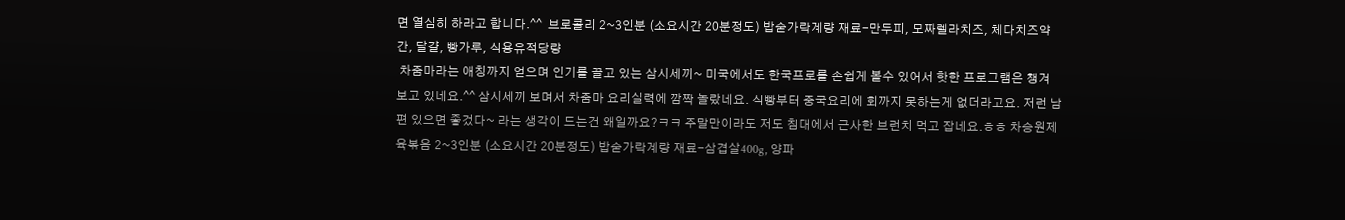면 열심히 하라고 합니다.^^  브로콜리 2~3인분 (소요시간 20분정도) 밥숟가락계량 재료-만두피, 모짜렐라치즈, 체다치즈약간, 달걀, 빵가루, 식용유적당량
 차줌마라는 애칭까지 얻으며 인기를 끌고 있는 삼시세끼~ 미국에서도 한국프로를 손쉽게 볼수 있어서 핫한 프로그램은 챙겨 보고 있네요.^^ 삼시세끼 보며서 차줌마 요리실력에 깜짝 놀랐네요. 식빵부터 중국요리에 회까지 못하는게 없더라고요. 저런 남편 있으면 좋겄다~ 라는 생각이 드는건 왜일까요?ㅋㅋ 주말만이라도 저도 침대에서 근사한 브런치 먹고 잡네요.ㅎㅎ 차승원제육볶음 2~3인분 (소요시간 20분정도) 밥숟가락계량 재료-삼겹살400g, 양파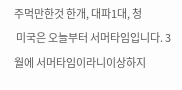주먹만한것 한개, 대파1대, 청
 미국은 오늘부터 서머타임입니다. 3월에 서머타임이라니이상하지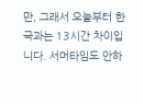만, 그래서 오늘부터 한국과는 13시간 차이입니다. 서머타임도 안하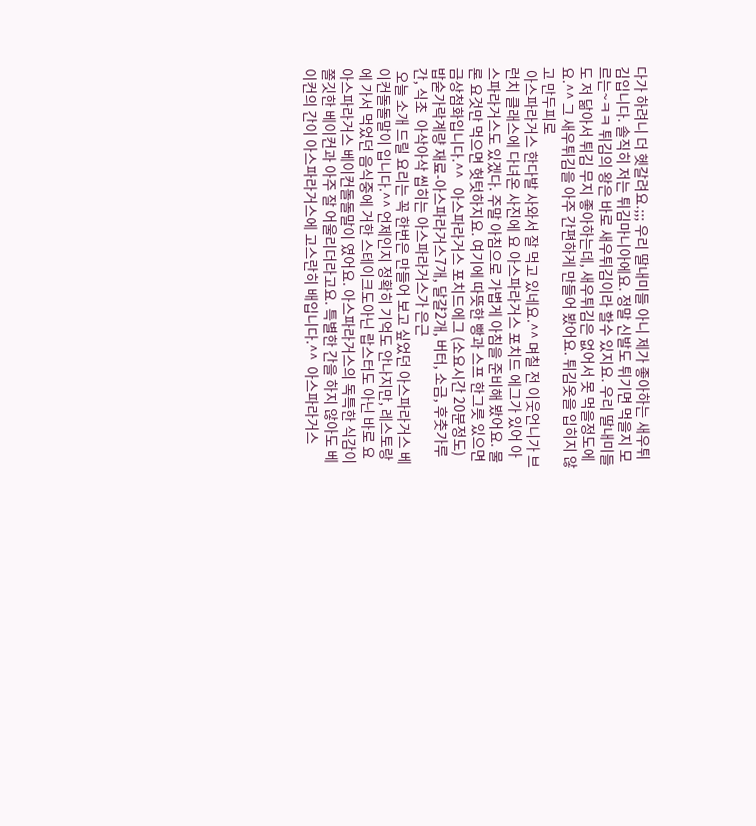다가 하려니 더 헷갈려요.;;; 우리 딸내미들 아니 제가 좋아하는 새우튀김입니다. 솔직히 저는 튀김마니아에요. 정말 신발도 튀기면 먹을지 모르는~ㅋㅋ 튀김의 왕은 바로 새우튀김이라 할수 있지요. 우리 딸내미들도 저 닮아서 튀김 무지 좋아하는데, 새우튀김은 없어서 못 먹을정도에요.^^ 그 새우튀김을 아주 간편하게 만들어 봤어요. 튀김옷을 입히지 않고 만두피로
 아스파라거스 한다발 사와서 잘 먹고 있네요.^^ 며칠 전 이웃언니가 브런치 클래스에 다녀온 사진에 요 아스파라거스 포치드 에그가 있어 아스파라거스도 있겠다. 주말 아침으로 가볍게 아침을 준비해 봤어요. 물론 요것만 먹으면 헛텃하지요. 여기에 따뜻한 빵과 스프 한그릇 있으면 금상첨화입니다.^^   아스파라거스 포치드에그 (소요시간 20분정도) 밥숟가락계량 재료-아스파라거스7개, 달걀2개, 버터, 소금, 후춧가루간, 식초  아삭아삭 씹히는 아스파라거스가 은근
 오늘 소개 드릴 요리는 꼭 한번은 만들어 보고 싶었던 아스파라거스 베이컨돌돌말이 입니다.^^ 언제인지 정확히 기억도 안나지만, 레스토랑에 가서 먹었던 음식중에 거한 스테이크도아닌 랍스터도 아닌 바로 요 아스파라거스 베이컨돌돌말이 였어요. 아스파라거스의 독특한 식감이 쫄깃한 베이컨과 아주 잘 어울리더라고요. 특별한 간을 하지 않아도 베이컨의 간이 아스파라거스에 고스란히 배입니다.^^  아스파라거스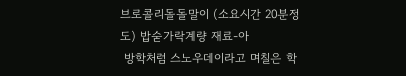브로콜리돌돌말이 (소요시간 20분정도) 밥숟가락계량 재료-아
 방학처럼 스노우데이라고 며칠은 학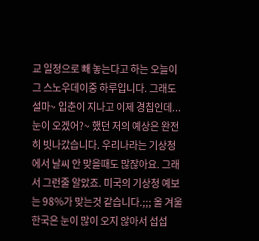교 일정으로 빼 놓는다고 하는 오늘이 그 스노우데이중 하루입니다. 그래도 설마~ 입춘이 지나고 이제 경칩인데... 눈이 오겠어?~ 했던 저의 예상은 완전히 빗나갔습니다. 우리나라는 기상청에서 날씨 안 맞을때도 많잖아요. 그래서 그런줄 알았죠. 미국의 기상청 예보는 98%가 맞는것 같습니다.;;; 올 겨울 한국은 눈이 많이 오지 않아서 섭섭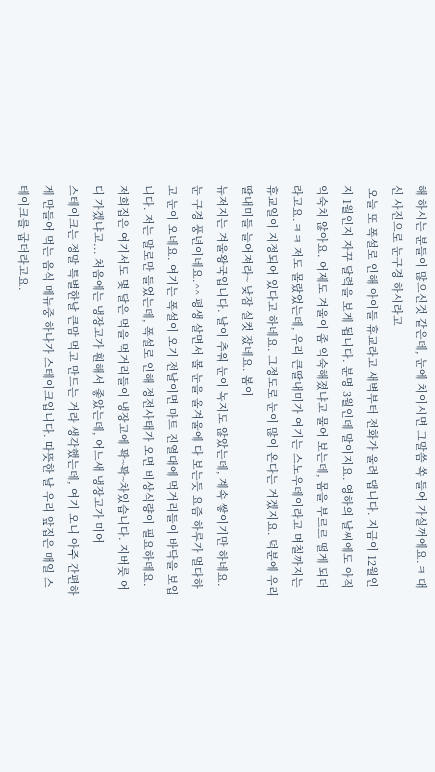해 하시는 분들이 많으신것 같은데, 눈에 치이시면 그말씀 쏙 들어 가실꺼에요.ㅋ 대신 사진으로 눈구경 하시라고
 오늘 또 폭설로 인해 아이들 휴교라고 새벽부터 전화가 울려 댑니다. 지금이 12월인지 1월인지 자꾸 달력을 보게 됩니다. 분명 3월인데 말이지요. 영하의 날씨에도 아직 익숙치 않아요. 어제도 겨울이 좀 익숙해졌냐고 물어 보는데, 몸을 부르르 떨게 되더라고요.ㅋㅋ 저도 몰랐었는데, 우리 큰딸내미가 여기는 스노우데이라고 며칠까지는 휴교일이 지정되어 있다고 하네요. 그정도로 눈이 많이 온다는 거겠지요. 덕분에 우리 딸내미들 늘어져라~ 낮잠 실컷 잤네요. 봄이
뉴저지는 겨울왕국입니다. 날이 추워 눈이 녹지도 않았는데, 계속 쌓이기만 하네요. 눈 구경 풍년이네요.^^ 평생 살면서 볼 눈을 올겨울에 다 보는듯 요즘 하루가 멀다하고 눈이 오네요. 여기는 폭설이 오기 전날이면 마트 진열대에 먹거리들이 바닥을 보입니다. 저는 말로만 들었는데, 폭설로 인해 정전사태가 오면 비상식량이 필요하데요. 저희집은 여기서도 몇 달은 먹을 먹거리들이 냉장고에 꽉~꽉~차있습니다. 지버릇 어디 가겠냐고... 처음에는 냉장고가 훤해서 좋았는데, 어느새 냉장고가 미어
스테이크는 정말 특별한날 큰맘 먹고 만드는 거라 생각했는데, 여기 오니 아주 간편하게 만들어 먹는 음식 메뉴중 하나가 스테이크입니다. 따뜻한 날 우리 앞집은 매일 스테이크를 굽더라고요.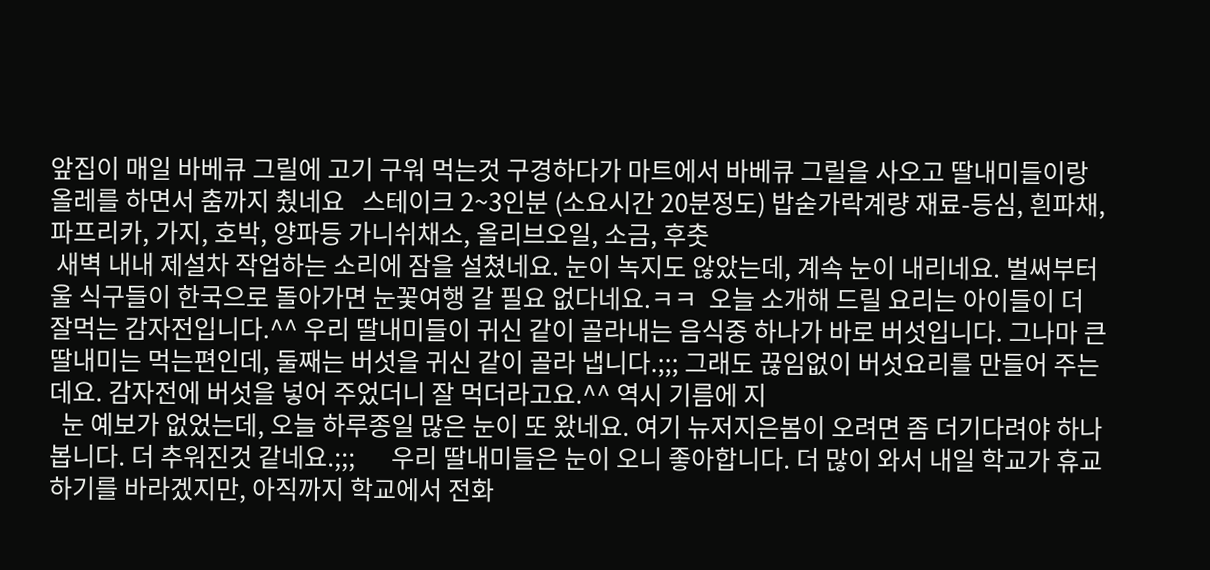앞집이 매일 바베큐 그릴에 고기 구워 먹는것 구경하다가 마트에서 바베큐 그릴을 사오고 딸내미들이랑 올레를 하면서 춤까지 췄네요   스테이크 2~3인분 (소요시간 20분정도) 밥숟가락계량 재료-등심, 흰파채, 파프리카, 가지, 호박, 양파등 가니쉬채소, 올리브오일, 소금, 후춧
 새벽 내내 제설차 작업하는 소리에 잠을 설쳤네요. 눈이 녹지도 않았는데, 계속 눈이 내리네요. 벌써부터 울 식구들이 한국으로 돌아가면 눈꽃여행 갈 필요 없다네요.ㅋㅋ  오늘 소개해 드릴 요리는 아이들이 더 잘먹는 감자전입니다.^^ 우리 딸내미들이 귀신 같이 골라내는 음식중 하나가 바로 버섯입니다. 그나마 큰딸내미는 먹는편인데, 둘째는 버섯을 귀신 같이 골라 냅니다.;;; 그래도 끊임없이 버섯요리를 만들어 주는데요. 감자전에 버섯을 넣어 주었더니 잘 먹더라고요.^^ 역시 기름에 지
  눈 예보가 없었는데, 오늘 하루종일 많은 눈이 또 왔네요. 여기 뉴저지은봄이 오려면 좀 더기다려야 하나 봅니다. 더 추워진것 같네요.;;;      우리 딸내미들은 눈이 오니 좋아합니다. 더 많이 와서 내일 학교가 휴교 하기를 바라겠지만, 아직까지 학교에서 전화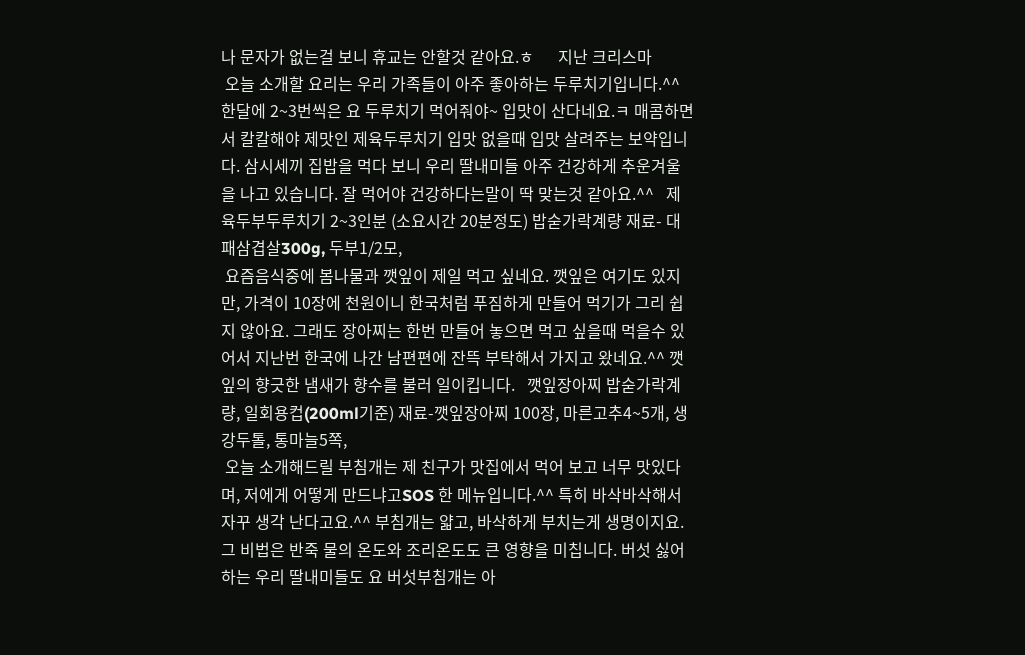나 문자가 없는걸 보니 휴교는 안할것 같아요.ㅎ      지난 크리스마
 오늘 소개할 요리는 우리 가족들이 아주 좋아하는 두루치기입니다.^^ 한달에 2~3번씩은 요 두루치기 먹어줘야~ 입맛이 산다네요.ㅋ 매콤하면서 칼칼해야 제맛인 제육두루치기 입맛 없을때 입맛 살려주는 보약입니다. 삼시세끼 집밥을 먹다 보니 우리 딸내미들 아주 건강하게 추운겨울을 나고 있습니다. 잘 먹어야 건강하다는말이 딱 맞는것 같아요.^^   제육두부두루치기 2~3인분 (소요시간 20분정도) 밥숟가락계량 재료- 대패삼겹살300g, 두부1/2모,
 요즘음식중에 봄나물과 깻잎이 제일 먹고 싶네요. 깻잎은 여기도 있지만, 가격이 10장에 천원이니 한국처럼 푸짐하게 만들어 먹기가 그리 쉽지 않아요. 그래도 장아찌는 한번 만들어 놓으면 먹고 싶을때 먹을수 있어서 지난번 한국에 나간 남편편에 잔뜩 부탁해서 가지고 왔네요.^^ 깻잎의 향긋한 냄새가 향수를 불러 일이킵니다.   깻잎장아찌 밥숟가락계량, 일회용컵(200ml기준) 재료-깻잎장아찌 100장, 마른고추4~5개, 생강두톨, 통마늘5쪽,
 오늘 소개해드릴 부침개는 제 친구가 맛집에서 먹어 보고 너무 맛있다며, 저에게 어떻게 만드냐고SOS 한 메뉴입니다.^^ 특히 바삭바삭해서 자꾸 생각 난다고요.^^ 부침개는 얇고, 바삭하게 부치는게 생명이지요. 그 비법은 반죽 물의 온도와 조리온도도 큰 영향을 미칩니다. 버섯 싫어 하는 우리 딸내미들도 요 버섯부침개는 아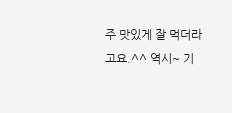주 맛있게 잘 먹더라고요.^^ 역시~ 기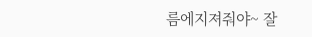름에지져줘야~ 잘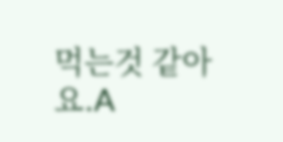먹는것 같아요.A